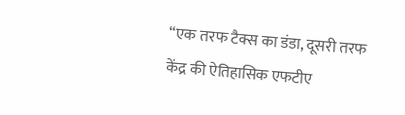“एक तरफ टैक्स का डंडा, दूसरी तरफ केंद्र की ऐतिहासिक एफटीए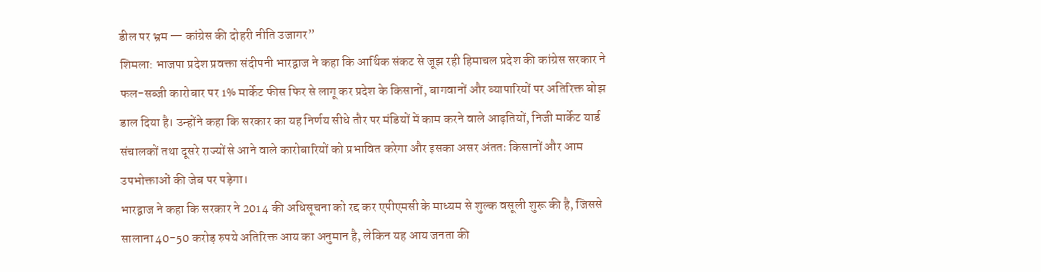डील पर भ्रम — कांग्रेस की दोहरी नीति उजागर”
शिमला: भाजपा प्रदेश प्रवक्ता संदीपनी भारद्वाज ने कहा कि आर्थिक संकट से जूझ रही हिमाचल प्रदेश की कांग्रेस सरकार ने फल-सब्जी कारोबार पर 1% मार्केट फीस फिर से लागू कर प्रदेश के किसानों, बागवानों और व्यापारियों पर अतिरिक्त बोझ डाल दिया है। उन्होंने कहा कि सरकार का यह निर्णय सीधे तौर पर मंडियों में काम करने वाले आढ़तियों, निजी मार्केट यार्ड संचालकों तथा दूसरे राज्यों से आने वाले कारोबारियों को प्रभावित करेगा और इसका असर अंततः किसानों और आम उपभोक्ताओं की जेब पर पड़ेगा।
भारद्वाज ने कहा कि सरकार ने 2014 की अधिसूचना को रद्द कर एपीएमसी के माध्यम से शुल्क वसूली शुरू की है, जिससे सालाना 40-50 करोड़ रुपये अतिरिक्त आय का अनुमान है, लेकिन यह आय जनता की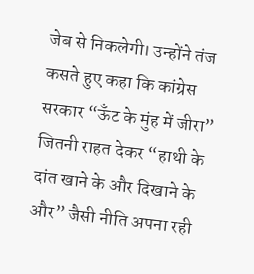जेब से निकलेगी। उन्होंने तंज कसते हुए कहा कि कांग्रेस सरकार “ऊँट के मुंह में जीरा” जितनी राहत देकर “हाथी के दांत खाने के और दिखाने के और” जैसी नीति अपना रही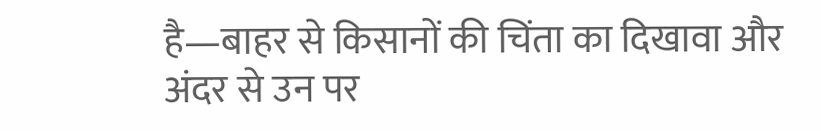है—बाहर से किसानों की चिंता का दिखावा और अंदर से उन पर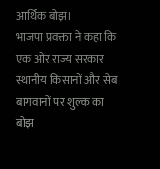आर्थिक बोझ।
भाजपा प्रवक्ता ने कहा कि एक ओर राज्य सरकार स्थानीय किसानों और सेब बागवानों पर शुल्क का बोझ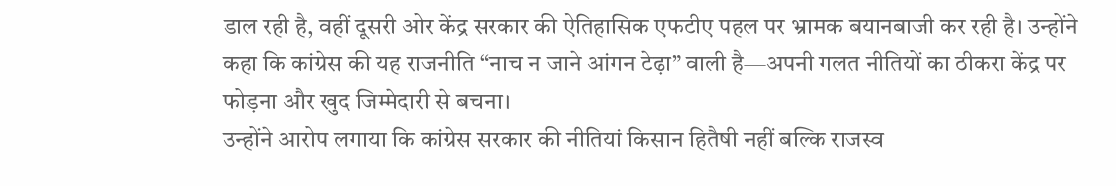डाल रही है, वहीं दूसरी ओर केंद्र सरकार की ऐतिहासिक एफटीए पहल पर भ्रामक बयानबाजी कर रही है। उन्होंने कहा कि कांग्रेस की यह राजनीति “नाच न जाने आंगन टेढ़ा” वाली है—अपनी गलत नीतियों का ठीकरा केंद्र पर फोड़ना और खुद जिम्मेदारी से बचना।
उन्होंने आरोप लगाया कि कांग्रेस सरकार की नीतियां किसान हितैषी नहीं बल्कि राजस्व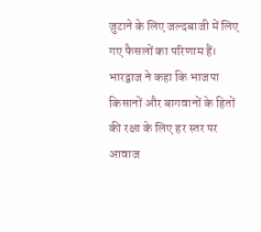जुटाने के लिए जल्दबाजी में लिए गए फैसलों का परिणाम हैं। भारद्वाज ने कहा कि भाजपा किसानों और बागवानों के हितों की रक्षा के लिए हर स्तर पर आवाज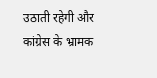उठाती रहेगी और कांग्रेस के भ्रामक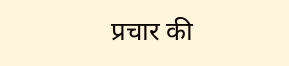प्रचार की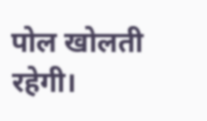पोल खोलती रहेगी।